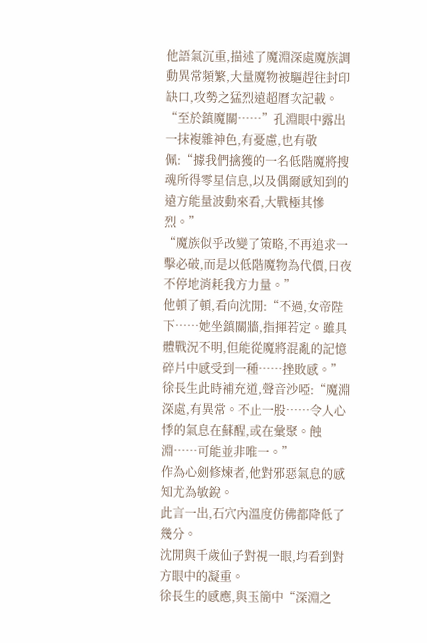他語氣沉重,描述了魔淵深處魔族調動異常頻繁,大量魔物被驅趕往封印缺口,攻勢之猛烈遠超曆次記載。
“至於鎮魔關……”孔淵眼中露出一抹複雜神色,有憂慮,也有敬佩:“據我們擒獲的一名低階魔將搜魂所得零星信息,以及偶爾感知到的遠方能量波動來看,大戰極其慘烈。”
“魔族似乎改變了策略,不再追求一擊必破,而是以低階魔物為代價,日夜不停地消耗我方力量。”
他頓了頓,看向沈閒:“不過,女帝陛下……她坐鎮關牆,指揮若定。雖具體戰況不明,但能從魔將混亂的記憶碎片中感受到一種……挫敗感。”
徐長生此時補充道,聲音沙啞:“魔淵深處,有異常。不止一股……令人心悸的氣息在蘇醒,或在彙聚。蝕淵……可能並非唯一。”
作為心劍修煉者,他對邪惡氣息的感知尤為敏銳。
此言一出,石穴內溫度仿佛都降低了幾分。
沈閒與千歲仙子對視一眼,均看到對方眼中的凝重。
徐長生的感應,與玉簡中“深淵之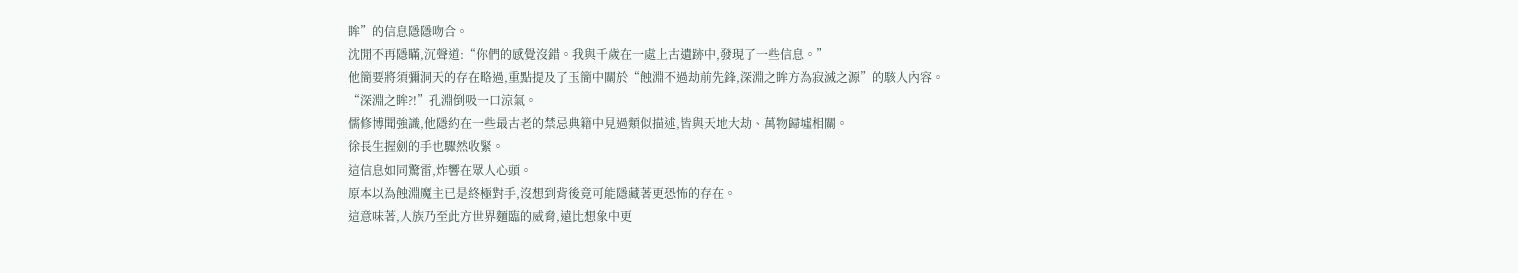眸”的信息隱隱吻合。
沈閒不再隱瞞,沉聲道:“你們的感覺沒錯。我與千歲在一處上古遺跡中,發現了一些信息。”
他簡要將須彌洞天的存在略過,重點提及了玉簡中關於“蝕淵不過劫前先鋒,深淵之眸方為寂滅之源”的駭人內容。
“深淵之眸?!”孔淵倒吸一口涼氣。
儒修博聞強識,他隱約在一些最古老的禁忌典籍中見過類似描述,皆與天地大劫、萬物歸墟相關。
徐長生握劍的手也驟然收緊。
這信息如同驚雷,炸響在眾人心頭。
原本以為蝕淵魔主已是終極對手,沒想到背後竟可能隱藏著更恐怖的存在。
這意味著,人族乃至此方世界麵臨的威脅,遠比想象中更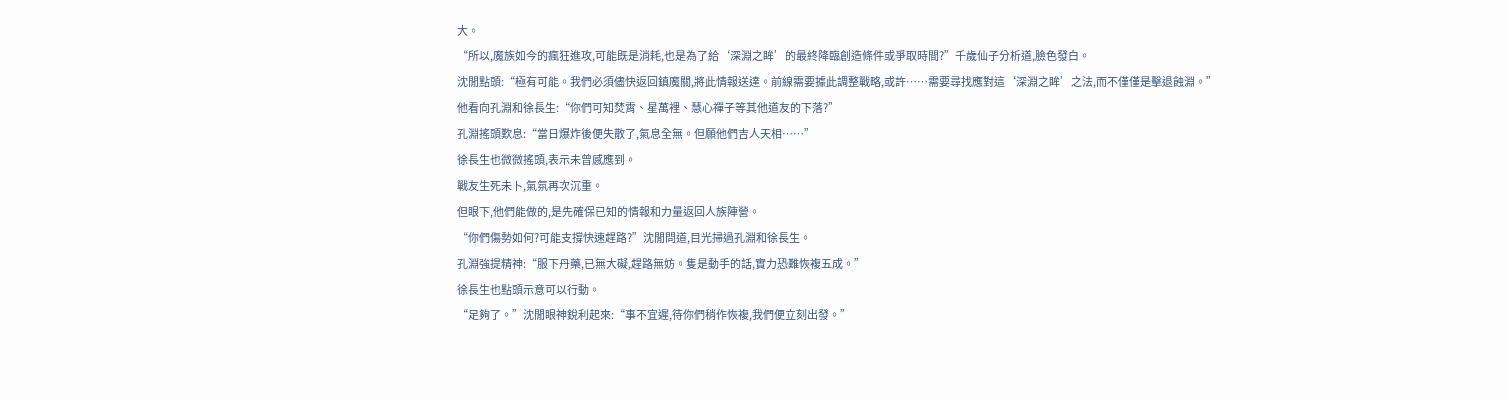大。
“所以,魔族如今的瘋狂進攻,可能既是消耗,也是為了給‘深淵之眸’的最終降臨創造條件或爭取時間?”千歲仙子分析道,臉色發白。
沈閒點頭:“極有可能。我們必須儘快返回鎮魔關,將此情報送達。前線需要據此調整戰略,或許……需要尋找應對這‘深淵之眸’之法,而不僅僅是擊退蝕淵。”
他看向孔淵和徐長生:“你們可知焚霄、星萬裡、慧心禪子等其他道友的下落?”
孔淵搖頭歎息:“當日爆炸後便失散了,氣息全無。但願他們吉人天相……”
徐長生也微微搖頭,表示未曾感應到。
戰友生死未卜,氣氛再次沉重。
但眼下,他們能做的,是先確保已知的情報和力量返回人族陣營。
“你們傷勢如何?可能支撐快速趕路?”沈閒問道,目光掃過孔淵和徐長生。
孔淵強提精神:“服下丹藥,已無大礙,趕路無妨。隻是動手的話,實力恐難恢複五成。”
徐長生也點頭示意可以行動。
“足夠了。”沈閒眼神銳利起來:“事不宜遲,待你們稍作恢複,我們便立刻出發。”